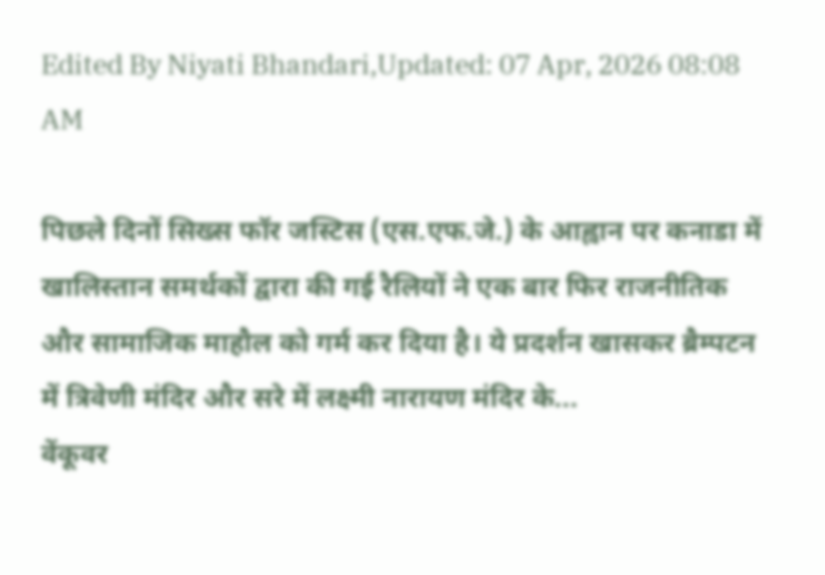Edited By Niyati Bhandari,Updated: 07 Apr, 2026 08:08 AM

पिछले दिनों सिख्स फॉर जस्टिस (एस.एफ.जे.) के आह्वान पर कनाडा में खालिस्तान समर्थकों द्वारा की गई रैलियों ने एक बार फिर राजनीतिक और सामाजिक माहौल को गर्म कर दिया है। ये प्रदर्शन खासकर ब्रैम्पटन में त्रिवेणी मंदिर और सरे में लक्ष्मी नारायण मंदिर के...
वेंकूवर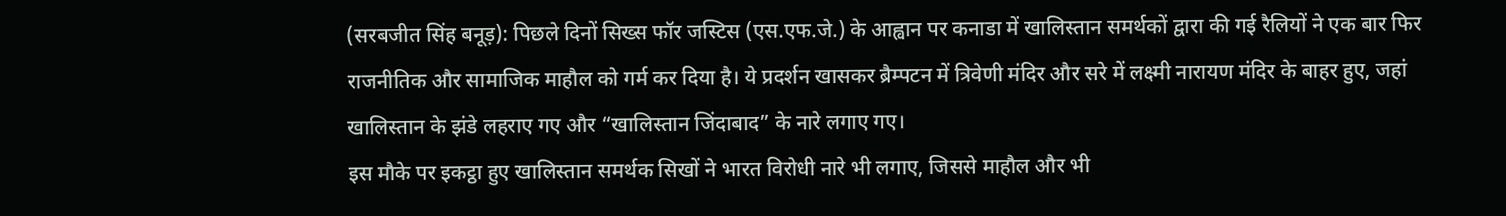(सरबजीत सिंह बनूड़): पिछले दिनों सिख्स फॉर जस्टिस (एस.एफ.जे.) के आह्वान पर कनाडा में खालिस्तान समर्थकों द्वारा की गई रैलियों ने एक बार फिर राजनीतिक और सामाजिक माहौल को गर्म कर दिया है। ये प्रदर्शन खासकर ब्रैम्पटन में त्रिवेणी मंदिर और सरे में लक्ष्मी नारायण मंदिर के बाहर हुए, जहां खालिस्तान के झंडे लहराए गए और “खालिस्तान जिंदाबाद” के नारे लगाए गए।
इस मौके पर इकट्ठा हुए खालिस्तान समर्थक सिखों ने भारत विरोधी नारे भी लगाए, जिससे माहौल और भी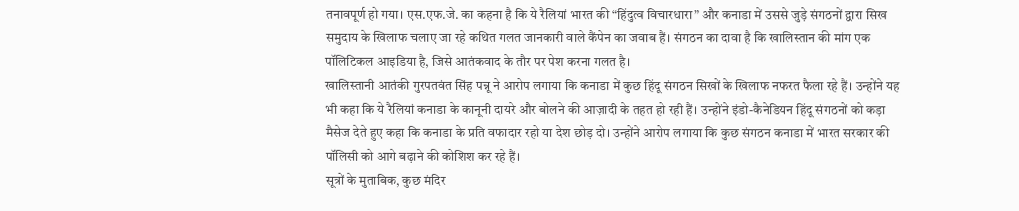तनावपूर्ण हो गया। एस.एफ.जे. का कहना है कि ये रैलियां भारत की “हिंदुत्व विचारधारा” और कनाडा में उससे जुड़े संगठनों द्वारा सिख समुदाय के खिलाफ चलाए जा रहे कथित गलत जानकारी वाले कैंपेन का जवाब हैं। संगठन का दावा है कि खालिस्तान की मांग एक पॉलिटिकल आइडिया है, जिसे आतंकवाद के तौर पर पेश करना गलत है।
खालिस्तानी आतंकी गुरपतवंत सिंह पन्नू ने आरोप लगाया कि कनाडा में कुछ हिंदू संगठन सिखों के खिलाफ नफरत फैला रहे हैं। उन्होंने यह भी कहा कि ये रैलियां कनाडा के कानूनी दायरे और बोलने की आज़ादी के तहत हो रही हैं। उन्होंने इंडो-कैनेडियन हिंदू संगठनों को कड़ा मैसेज देते हुए कहा कि कनाडा के प्रति वफादार रहो या देश छोड़ दो। उन्होंने आरोप लगाया कि कुछ संगठन कनाडा में भारत सरकार की पॉलिसी को आगे बढ़ाने की कोशिश कर रहे हैं।
सूत्रों के मुताबिक, कुछ मंदिर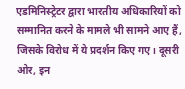एडमिनिस्ट्रेटर द्वारा भारतीय अधिकारियों को सम्मानित करने के मामले भी सामने आए हैं, जिसके विरोध में ये प्रदर्शन किए गए। दूसरी ओर, इन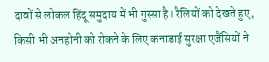दावों से लोकल हिंदू समुदाय में भी गुस्सा है। रैलियों को देखते हुए, किसी भी अनहोनी को रोकने के लिए कनाडाई सुरक्षा एजैंसियों ने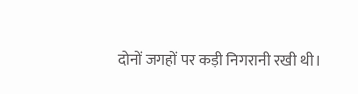दोनों जगहों पर कड़ी निगरानी रखी थी।